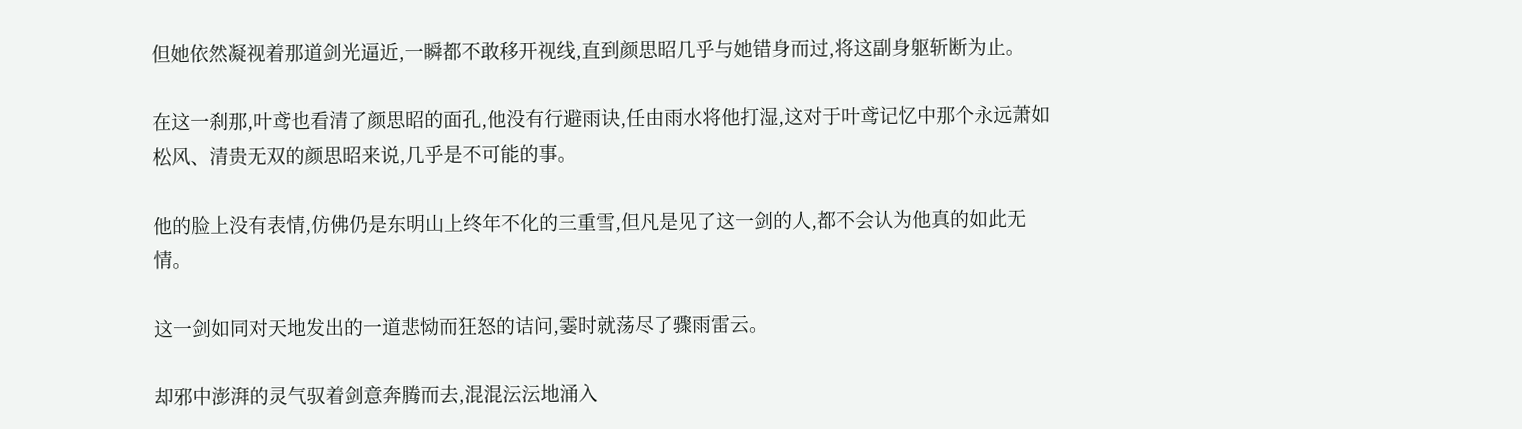但她依然凝视着那道剑光逼近,一瞬都不敢移开视线,直到颜思昭几乎与她错身而过,将这副身躯斩断为止。

在这一刹那,叶鸢也看清了颜思昭的面孔,他没有行避雨诀,任由雨水将他打湿,这对于叶鸢记忆中那个永远萧如松风、清贵无双的颜思昭来说,几乎是不可能的事。

他的脸上没有表情,仿佛仍是东明山上终年不化的三重雪,但凡是见了这一剑的人,都不会认为他真的如此无情。

这一剑如同对天地发出的一道悲恸而狂怒的诘问,霎时就荡尽了骤雨雷云。

却邪中澎湃的灵气驭着剑意奔腾而去,混混沄沄地涌入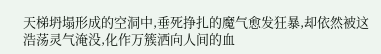天梯坍塌形成的空洞中,垂死挣扎的魔气愈发狂暴,却依然被这浩荡灵气淹没,化作万簇洒向人间的血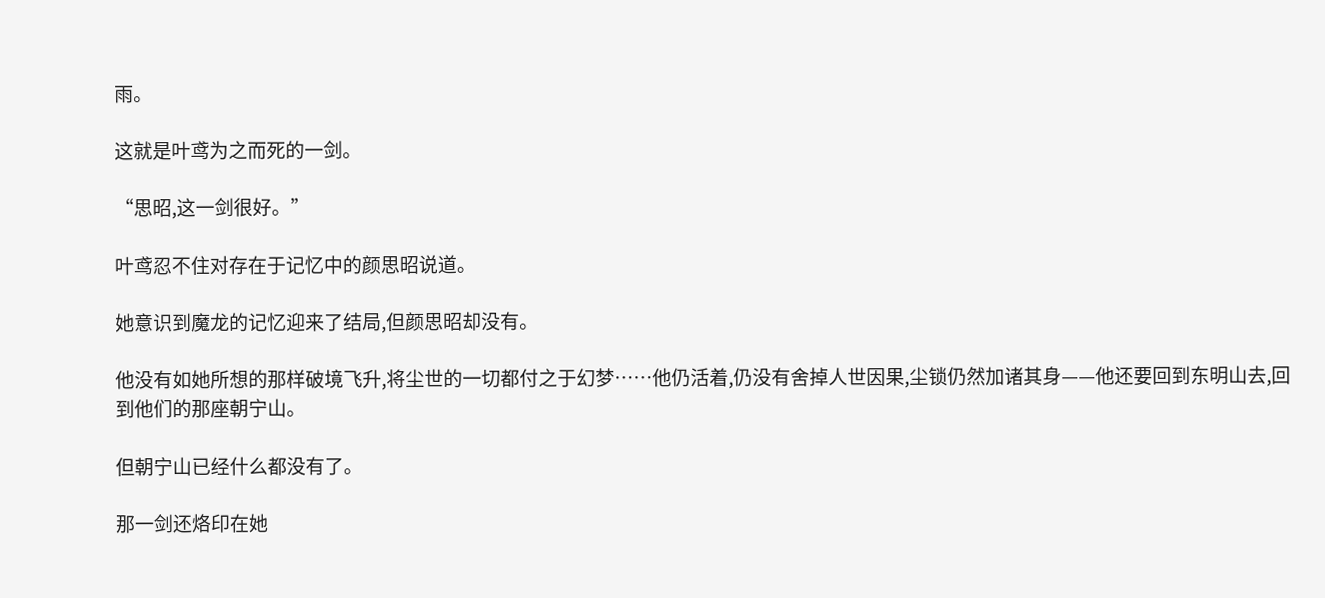雨。

这就是叶鸢为之而死的一剑。

“思昭,这一剑很好。”

叶鸢忍不住对存在于记忆中的颜思昭说道。

她意识到魔龙的记忆迎来了结局,但颜思昭却没有。

他没有如她所想的那样破境飞升,将尘世的一切都付之于幻梦……他仍活着,仍没有舍掉人世因果,尘锁仍然加诸其身——他还要回到东明山去,回到他们的那座朝宁山。

但朝宁山已经什么都没有了。

那一剑还烙印在她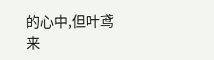的心中,但叶鸢来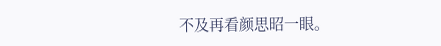不及再看颜思昭一眼。